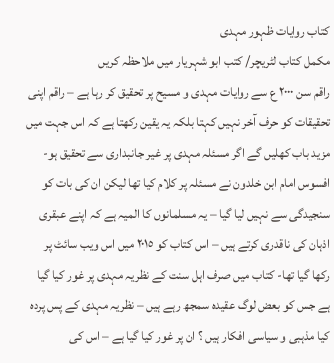کتاب روایات ظہور مہدی
مکمل کتاب لٹریچر/ کتب ابو شہریار میں ملاحظہ کریں
راقم سن ٢٠٠٠ ع سے روایات مہدی و مسیح پر تحقیق کر رہا ہے – راقم اپنی تحقیقات کو حرف آخر نہیں کہتا بلکہ یہ یقین رکھتا ہے کہ اس جہت میں مزید باب کھلیں گے اگر مسئلہ مہدی پر غیر جانبداری سے تحقیق ہو- افسوس امام ابن خلدون نے مسئلہ پر کلام کیا تھا لیکن ان کی بات کو سنجیدگی سے نہیں لیا گیا – یہ مسلمانوں کا المیہ ہے کہ اپنے عبقری اذہان کی ناقدری کرتے ہیں – اس کتاب کو ٢٠١٥ میں اس ویب سائٹ پر رکھا گیا تھا- کتاب میں صرف اہل سنت کے نظریہ مہدی پر غور کیا گیا ہے جس کو بعض لوگ عقیدہ سمجھ رہے ہیں – نظریہ مہدی کے پس پردہ کیا مذہبی و سیاسی افکار ہیں ؟ ان پر غور کیا گیا ہے – اس کی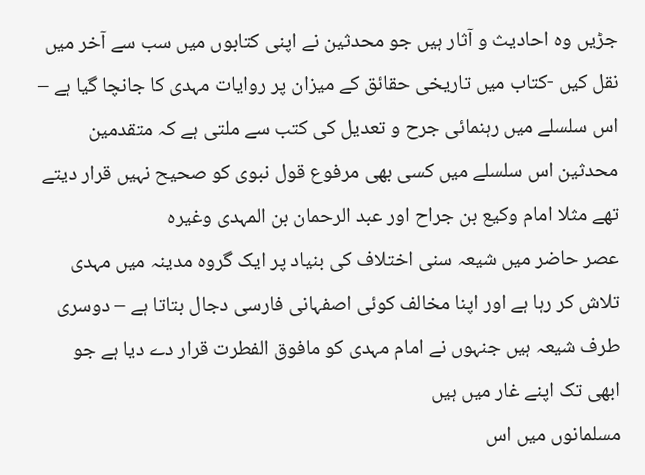جڑیں وہ احادیث و آثار ہیں جو محدثین نے اپنی کتابوں میں سب سے آخر میں نقل کیں -کتاب میں تاریخی حقائق کے میزان پر روایات مہدی کا جانچا گیا ہے – اس سلسلے میں رہنمائی جرح و تعدیل کی کتب سے ملتی ہے کہ متقدمین محدثین اس سلسلے میں کسی بھی مرفوع قول نبوی کو صحیح نہیں قرار دیتے تھے مثلا امام وکیع بن جراح اور عبد الرحمان بن المہدی وغیرہ
عصر حاضر میں شیعہ سنی اختلاف کی بنیاد پر ایک گروہ مدینہ میں مہدی تلاش کر رہا ہے اور اپنا مخالف کوئی اصفہانی فارسی دجال بتاتا ہے – دوسری طرف شیعہ ہیں جنہوں نے امام مہدی کو مافوق الفطرت قرار دے دیا ہے جو ابھی تک اپنے غار میں ہیں
مسلمانوں میں اس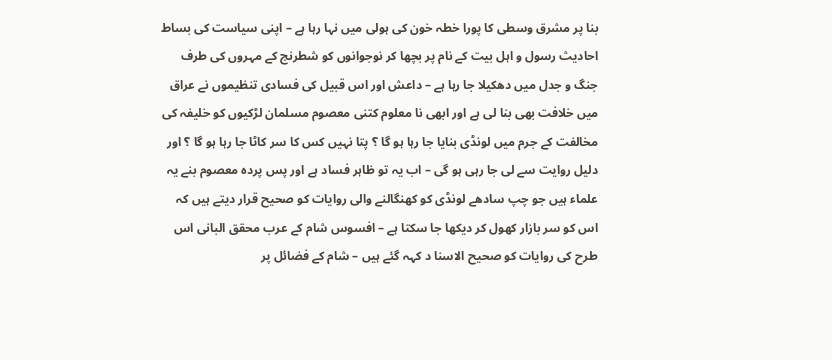بنا پر مشرق وسطی کا پورا خطہ خون کی ہولی میں نہا رہا ہے – اپنی سیاست کی بساط احادیث رسول و اہل بیت کے نام پر بچھا کر نوجوانوں کو شطرنج کے مہروں کی طرف جنگ و جدل میں دھکیلا جا رہا ہے – داعش اور اس قبیل کی فسادی تنظیموں نے عراق میں خلافت بھی بنا لی ہے اور ابھی نا معلوم کتنی معصوم مسلمان لڑکیوں کو خلیفہ کی مخالفت کے جرم میں لونڈی بنایا جا رہا ہو گا ؟ پتا نہیں کس کا سر کاٹا جا رہا ہو گا ؟ اور دلیل روایت سے لی جا رہی ہو گی – اب یہ تو ظاہر فساد ہے اور پس پردہ معصوم بنے یہ علماء ہیں جو چپ سادھے لونڈی کو کھنگالنے والی روایات کو صحیح قرار دیتے ہیں کہ اس کو سر بازار کھول کر دیکھا جا سکتا ہے – افسوس شام کے عرب محقق البانی اس طرح کی روایات کو صحیح الاسنا د کہہ گئے ہیں – شام کے فضائل پر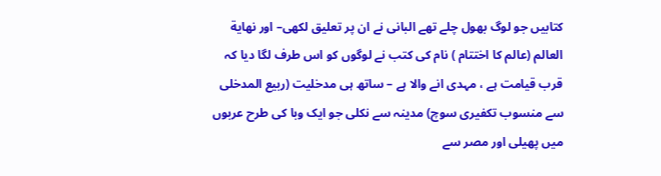کتابیں جو لوگ بھول چلے تھے البانی نے ان پر تعلیق لکھی– اور نهایة العالم (عالم کا اختتام ) نام کی کتب نے لوگوں کو اس طرف لگا دیا کہ قرب قیامت ہے ، مہدی انے والا ہے – ساتھ ہی مدخلیت (ربیع المدخلی سے منسوب تکفیری سوچ) مدینہ سے نکلی جو ایک وبا کی طرح عربوں میں پھیلی اور مصر سے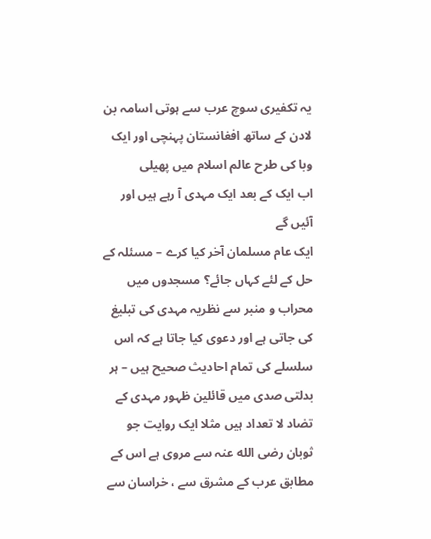یہ تکفیری سوچ عرب سے ہوتی اسامہ بن لادن کے ساتھ افغانستان پہنچی اور ایک وبا کی طرح عالم اسلام میں پھیلی
اب ایک کے بعد ایک مہدی آ رہے ہیں اور آئیں گے
ایک عام مسلمان آخر کیا کرے – مسئلہ کے حل کے لئے کہاں جائے؟ مسجدوں میں محراب و منبر سے نظریہ مہدی کی تبلیغ کی جاتی ہے اور دعوی کیا جاتا ہے کہ اس سلسلے کی تمام احادیث صحیح ہیں – ہر بدلتی صدی میں قائلین ظہور مہدی کے تضاد لا تعداد ہیں مثلا ایک روایت جو ثوبان رضی الله عنہ سے مروی ہے اس کے مطابق عرب کے مشرق سے ، خراسان سے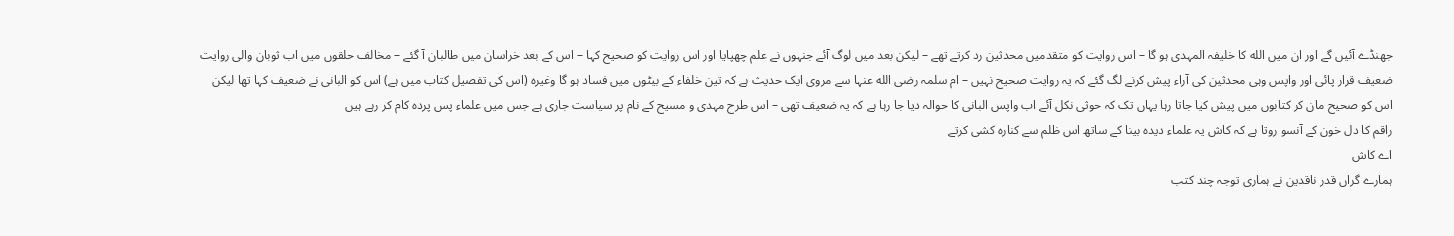جھنڈے آئیں گے اور ان میں الله کا خلیفہ المہدی ہو گا – اس روایت کو متقدمیں محدثین رد کرتے تھے – لیکن بعد میں لوگ آئے جنہوں نے علم چھپایا اور اس روایت کو صحیح کہا – اس کے بعد خراسان میں طالبان آ گئے – مخالف حلقوں میں اب ثوبان والی روایت ضعیف قرار پائی اور واپس وہی محدثین کی آراء پیش کرنے لگ گئے کہ یہ روایت صحیح نہیں – ام سلمہ رضی الله عنہا سے مروی ایک حدیث ہے کہ تین خلفاء کے بیٹوں میں فساد ہو گا وغیرہ (اس کی تفصیل کتاب میں ہے) اس کو البانی نے ضعیف کہا تھا لیکن اس کو صحیح مان کر کتابوں میں پیش کیا جاتا رہا یہاں تک کہ حوثی نکل آئے اب واپس البانی کا حوالہ دیا جا رہا ہے کہ یہ ضعیف تھی – اس طرح مہدی و مسیح کے نام پر سیاست جاری ہے جس میں علماء پس پردہ کام کر رہے ہیں
راقم کا دل خون کے آنسو روتا ہے کہ کاش یہ علماء دیدہ بینا کے ساتھ اس ظلم سے کنارہ کشی کرتے
اے کاش
ہمارے گراں قدر ناقدین نے ہماری توجہ چند کتب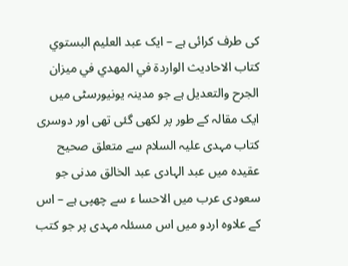کی طرف کرائی ہے – ایک عبد العليم البستوي کتاب الاحاديث الواردة في المهدي في ميزان الجرح والتعديل ہے جو مدینہ یونیورسٹی میں ایک مقالہ کے طور پر لکھی گئی تھی اور دوسری کتاب مہدی علیہ السلام سے متعلق صحیح عقیدہ میں عبد الہادی عبد الخالق مدنی جو سعودی عرب میں الاحسا ء سے چھپی ہے – اس کے علاوہ اردو میں اس مسئلہ مہدی پر جو کتب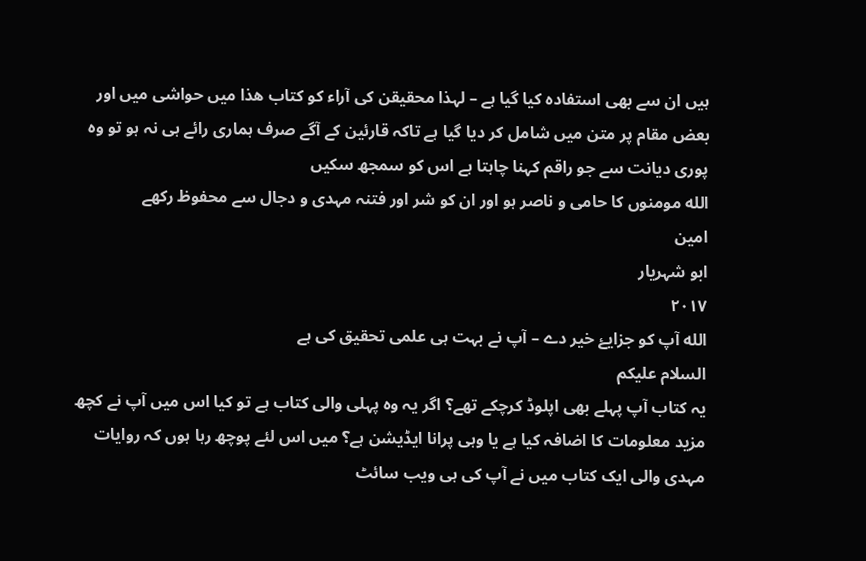ہیں ان سے بھی استفادہ کیا گیا ہے – لہذا محقیقن کی آراء کو کتاب هذا میں حواشی میں اور بعض مقام پر متن میں شامل کر دیا گیا ہے تاکہ قارئین کے آگے صرف ہماری رائے ہی نہ ہو تو وہ پوری دیانت سے جو راقم کہنا چاہتا ہے اس کو سمجھ سکیں
الله مومنوں کا حامی و ناصر ہو اور ان کو شر اور فتنہ مہدی و دجال سے محفوظ رکھے
امین
ابو شہریار
٢٠١٧
الله آپ کو جزایۓ خیر دے – آپ نے بہت ہی علمی تحقیق کی ہے
السلام علیکم
یہ کتاب آپ پہلے بھی اپلوڈ کرچکے تھے؟ اگر یہ وہ پہلی والی کتاب ہے تو کیا اس میں آپ نے کچھ مزید معلومات کا اضافہ کیا ہے یا وہی پرانا ایڈیشن ہے؟ میں اس لئے پوچھ رہا ہوں کہ روایات مہدی والی ایک کتاب میں نے آپ کی ہی ویب سائٹ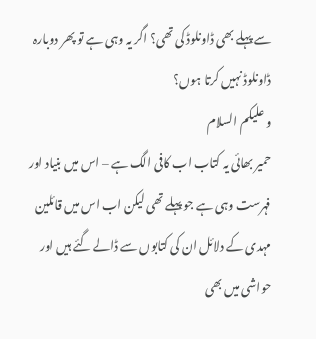سے پہلے بھی ڈاونلوڈ کی تھی؟ اگر یہ وہی ہے تو پھر دوبارہ ڈاونلوڈ نہیں کرتا ہوں؟
و علیکم السلام
حمیر بھائی یہ کتاب اب کافی الگ ہے – اس میں بنیاد اور فہرست وہی ہے جو پہلے تھی لیکن اب اس میں قائلین مہدی کے دلائل ان کی کتابوں سے ڈالے گئے ہیں اور حواشی میں بھی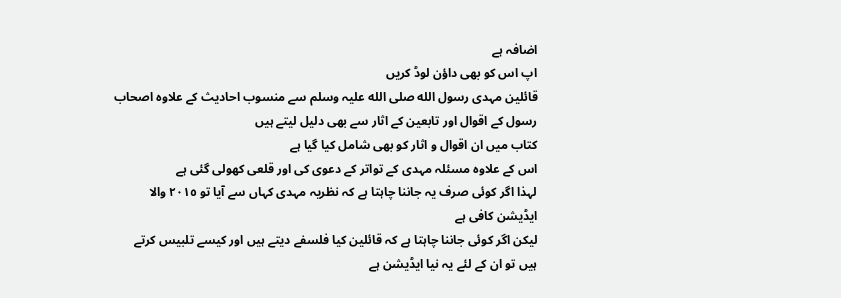اضافہ ہے
اپ اس کو بھی داؤن لوڈ کریں
قائلین مہدی رسول الله صلی الله علیہ وسلم سے منسوب احادیث کے علاوہ اصحاب رسول کے اقوال اور تابعین کے اثار سے بھی دلیل لیتے ہیں
کتاب میں ان اقوال و اثار کو بھی شامل کیا گیا ہے
اس کے علاوہ مسئلہ مہدی کے تواتر کے دعوی کی اور قلعی کھولی گئی ہے
لہذا اگر کوئی صرف یہ جاننا چاہتا ہے کہ نظریہ مہدی کہاں سے آیا تو ٢٠١٥ والا ایڈیشن کافی ہے
لیکن اگر کوئی جاننا چاہتا ہے کہ قائلین کیا فلسفے دیتے ہیں اور کیسے تلبیس کرتے ہیں تو ان کے لئے یہ نیا ایڈیشن ہے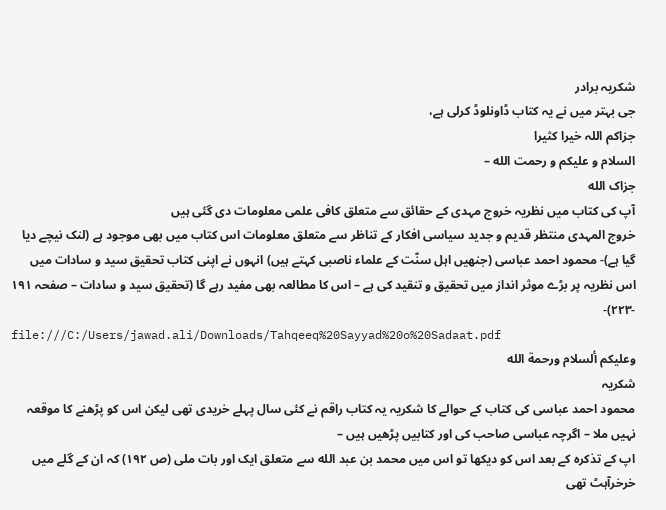شکریہ برادر
جی بہتر میں نے یہ کتاب ڈاونلوڈ کرلی ہے،
جزاکم اللہ خیرا کثیرا
السلام و علیکم و رحمت الله –
جزاک الله
آپ کی کتاب میں نظریہ خروج مہدی کے حقائق سے متعلق کافی علمی معلومات دی گئی ہیں
خروج المہدی منتظر قدیم و جدید سیاسی افکار کے تناظر سے متعلق معلومات اس کتاب میں بھی موجود ہے (لنک نیچے دیا گیا ہے)- محمود احمد عباسی (جنھیں اہل سنّت کے علماء ناصبی کہتے ہیں) انہوں نے اپنی کتاب تحقیق سید و سادات میں اس نظریہ پر بڑے موثر انداز میں تحقیق و تنقید کی ہے – اس کا مطالعہ بھی مفید رہے گا (تحقیق سید و سادات – صفحہ ١٩١ -٢٢٣)-
file:///C:/Users/jawad.ali/Downloads/Tahqeeq%20Sayyad%20o%20Sadaat.pdf
وعليكم ألسلام ورحمة الله
شکریہ
محمود احمد عباسی کی کتاب کے حوالے کا شکریہ یہ کتاب راقم نے کئی سال پہلے خریدی تھی لیکن اس کو پڑھنے کا موقعہ نہیں ملا – اگرچہ عباسی صاحب کی اور کتابیں پڑھیں ہیں –
اپ کے تذکرہ کے بعد اس کو دیکھا تو اس میں محمد بن عبد الله سے متعلق ایک اور بات ملی (ص ١٩٢) کہ ان کے گلے میں خرخرآہٹ تھی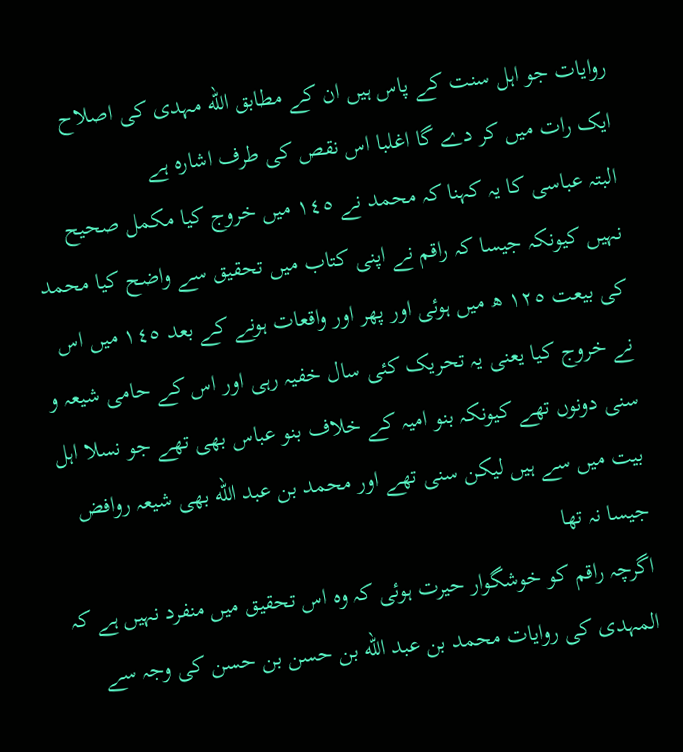روایات جو اہل سنت کے پاس ہیں ان کے مطابق الله مہدی کی اصلاح ایک رات میں کر دے گا اغلبا اس نقص کی طرف اشارہ ہے
البتہ عباسی کا یہ کہنا کہ محمد نے ١٤٥ میں خروج کیا مکمل صحیح نہیں کیونکہ جیسا کہ راقم نے اپنی کتاب میں تحقیق سے واضح کیا محمد کی بیعت ١٢٥ ھ میں ہوئی اور پھر اور واقعات ہونے کے بعد ١٤٥ میں اس نے خروج کیا یعنی یہ تحریک کئی سال خفیہ رہی اور اس کے حامی شیعہ و سنی دونوں تھے کیونکہ بنو امیہ کے خلاف بنو عباس بھی تھے جو نسلا اہل بیت میں سے ہیں لیکن سنی تھے اور محمد بن عبد الله بھی شیعہ روافض جیسا نہ تھا
اگرچہ راقم کو خوشگوار حیرت ہوئی کہ وہ اس تحقیق میں منفرد نہیں ہے کہ المہدی کی روایات محمد بن عبد الله بن حسن بن حسن کی وجہ سے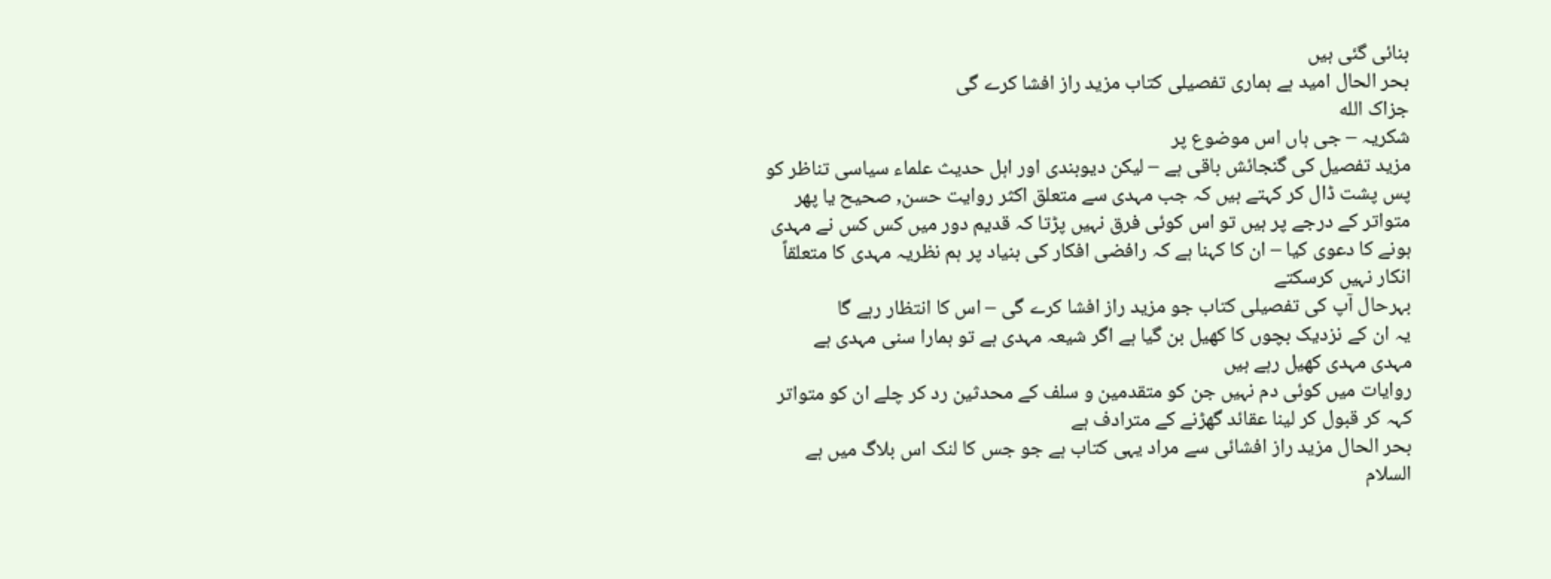بنائی گئی ہیں
بحر الحال امید ہے ہماری تفصیلی کتاب مزید راز افشا کرے گی
جزاک الله
شکریہ – جی ہاں اس موضوع پر
مزید تفصیل کی گنجائش باقی ہے – لیکن دیوبندی اور اہل حدیث علماء سیاسی تناظر کو پس پشت ڈال کر کہتے ہیں کہ جب مہدی سے متعلق اکثر روایت حسن, صحیح یا پھر متواتر کے درجے پر ہیں تو اس کوئی فرق نہیں پڑتا کہ قدیم دور میں کس کس نے مہدی ہونے کا دعوی کیا – ان کا کہنا ہے کہ رافضی افکار کی بنیاد پر ہم نظریہ مہدی کا متعلقاً انکار نہیں کرسکتے
بہرحال آپ کی تفصیلی کتاب جو مزید راز افشا کرے گی – اس کا انتظار رہے گا
یہ ان کے نزدیک بچوں کا کھیل بن گیا ہے اگر شیعہ مہدی ہے تو ہمارا سنی مہدی ہے
مہدی مہدی کھیل رہے ہیں
روایات میں کوئی دم نہیں جن کو متقدمین و سلف کے محدثین رد کر چلے ان کو متواتر کہہ کر قبول کر لینا عقائد گھڑنے کے مترادف ہے
بحر الحال مزید راز افشائی سے مراد یہی کتاب ہے جو جس کا لنک اس بلاگ میں ہے
السلام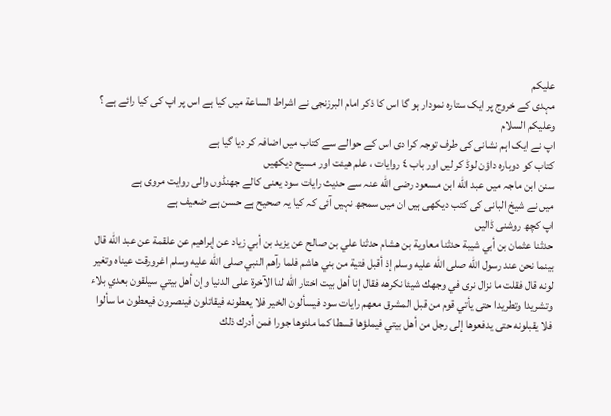علیکم
مہدی کے خروج پر ایک ستارہ نمودار ہو گا اس کا ذکر امام البرزنجی نے اشراط الساعة میں کیا ہے اس پر اپ کی کیا رائے ہے ؟
وعلیکم السلام
اپ نے ایک اہم نشانی کی طرف توجہ کرا دی اس کے حوالے سے کتاب میں اضافہ کر دیا گیا ہے
کتاب کو دوبارہ داؤن لوڈ کر لیں اور باب ٤ روایات ، علم هیئت اور مسیح دیکھیں
سنن ابن ماجہ میں عبد الله ابن مسعود رضی الله عنہ سے حدیث رايات سود یعنی کالے جھنڈوں والی روایت مروی ہے
میں نے شیخ البانی کی کتب دیکھی ہیں ان میں سمجھ نہیں آئی کہ کیا یہ صحیح ہے حسن ہے ضعیف ہے
اپ کچھ روشنی ڈالیں
حدثنا عثمان بن أبي شيبة حدثنا معاوية بن هشام حدثنا علي بن صالح عن يزيد بن أبي زياد عن إبراهيم عن علقمة عن عبد الله قال بينما نحن عند رسول الله صلى الله عليه وسلم إذ أقبل فتية من بني هاشم فلما رآهم النبي صلى الله عليه وسلم اغرورقت عيناه وتغير لونه قال فقلت ما نزال نرى في وجهك شيئا نكرهه فقال إنا أهل بيت اختار الله لنا الآخرة على الدنيا وإن أهل بيتي سيلقون بعدي بلاء وتشريدا وتطريدا حتى يأتي قوم من قبل المشرق معهم رايات سود فيسألون الخير فلا يعطونه فيقاتلون فينصرون فيعطون ما سألوا فلا يقبلونه حتى يدفعوها إلى رجل من أهل بيتي فيملؤها قسطا كما ملئوها جورا فمن أدرك ذلك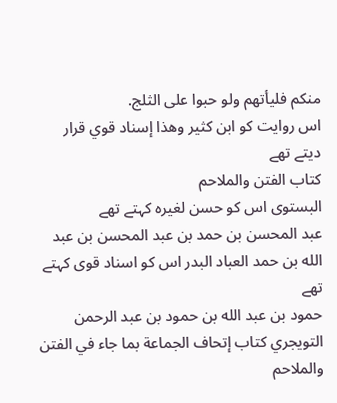منكم فليأتهم ولو حبوا على الثلج.
اس روایت کو ابن کثیر وهذا إسناد قوي قرار دیتے تھے
كتاب الفتن والملاحم
البستوی اس کو حسن لغیرہ کہتے تھے
عبد المحسن بن حمد بن عبد المحسن بن عبد الله بن حمد العباد البدر اس کو اسناد قوی کہتے تھے
حمود بن عبد الله بن حمود بن عبد الرحمن التويجري کتاب إتحاف الجماعة بما جاء في الفتن والملاحم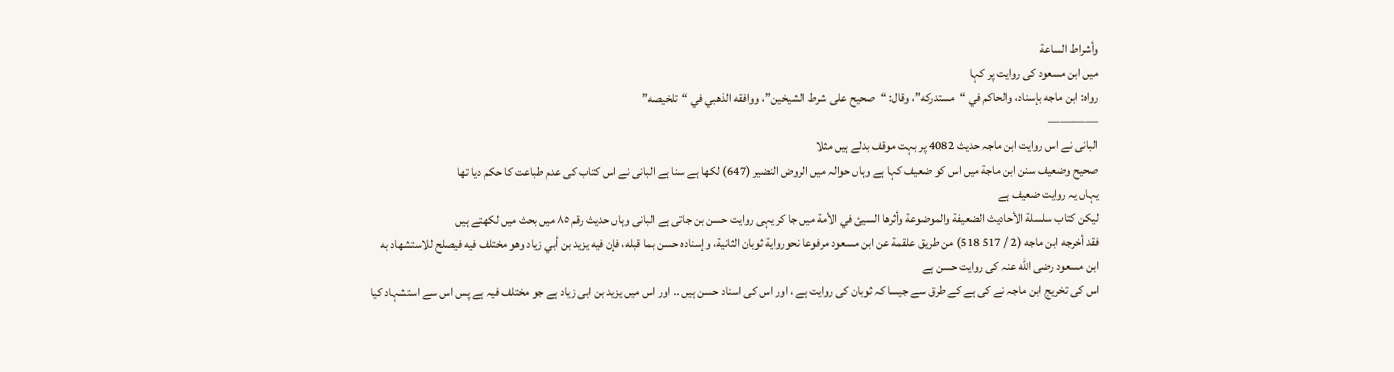وأشراط الساعة
میں ابن مسعود کی روایت پر کہا
رواه: ابن ماجه بإسناد، والحاكم في “مستدركه”، وقال: “صحيح على شرط الشيخين”، ووافقه الذهبي في “تلخيصه”
————
البانی نے اس روایت ابن ماجہ حدیث 4082 پر بہت موقف بدلے ہیں مثلا
صحيح وضعيف سنن ابن ماجة میں اس کو ضعیف کہا ہے وہاں حوالہ میں الروض النضير (647) لکھا ہے سنا ہے البانی نے اس کتاب کی عدم طباعت کا حکم دیا تھا
یہاں یہ روایت ضعیف ہے
لیکن کتاب سلسلة الأحاديث الضعيفة والموضوعة وأثرها السيئ في الأمة میں جا کر یہی روایت حسن بن جاتی ہے البانی وہاں حدیث رقم ٨٥ میں بحث میں لکھتے ہیں
فقد أخرجه ابن ماجه (2 / 517 518) من طريق علقمة عن ابن مسعود مرفوعا نحورواية ثوبان الثانية، وإسناده حسن بما قبله، فإن فيه يزيد بن أبي زياد وهو مختلف فيه فيصلح للاستشهاد به
ابن مسعود رضی الله عنہ کی روایت حسن ہے
اس کی تخریج ابن ماجہ نے کی ہے کے طرق سے جیسا کہ ثوبان کی روایت ہے ، اور اس کی اسناد حسن ہیں .. اور اس میں یزید بن ابی زیاد ہے جو مختلف فیہ ہے پس اس سے استشہاد کیا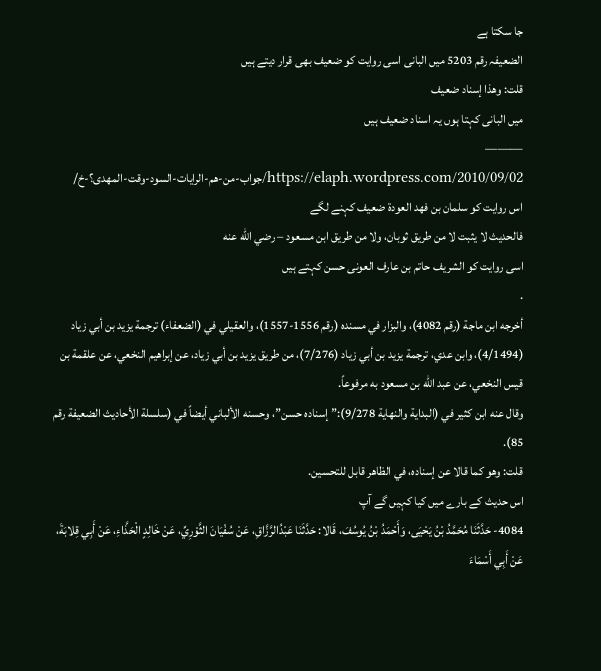جا سکتا ہے
الضعیفہ رقم 5203 میں البانی اسی روایت کو ضعیف بھی قرار دیتے ہیں
قلت: وهذا إسناد ضعيف
میں البانی کہتا ہوں یہ اسناد ضعیف ہیں
———
https://elaph.wordpress.com/2010/09/02/جواب-من-هم-الرايات-السود-وقت-المهدى؟-خ/
اس روایت کو سلمان بن فهد العودة ضعیف کہنے لگے
فالحديث لا يثبت لا من طريق ثوبان، ولا من طريق ابن مسعود – رضي الله عنه
اسی روایت کو الشريف حاتم بن عارف العونی حسن کہتے ہیں
.
أخرجه ابن ماجة (رقم 4082)، والبزار في مسنده (رقم 1556-1557)، والعقيلي في (الضعفاء) ترجمة يزيد بن أبي زياد (4/1494)، وابن عدي، ترجمة يزيد بن أبي زياد (7/276)، من طريق يزيد بن أبي زياد، عن إبراهيم النخعي، عن علقمة بن قيس النخعي، عن عبد الله بن مسعود به مرفوعاً.
وقال عنه ابن كثير في (البداية والنهاية 9/278):”إسناده حسن”، وحسنه الألباني أيضاً في (سلسلة الأحاديث الضعيفة رقم 85).
قلت: وهو كما قالا عن إسناده، في الظاهر قابل للتحسين.
اس حدیث کے بارے میں کیا کہیں گے آپ
4084- حَدَّثَنَا مُحَمَّدُ بْنُ يَحْيَى، وَأَحْمَدُ بْنُ يُوسُفَ، قَالا: حَدَّثَنَا عَبْدُالرَّزَّاقِ، عَنْ سُفْيَانَ الثَّوْرِيِّ، عَنْ خَالِدٍ الْحَذَّاءِ، عَنْ أَبِي قِلابَةَ، عَنْ أَبِي أَسْمَاءَ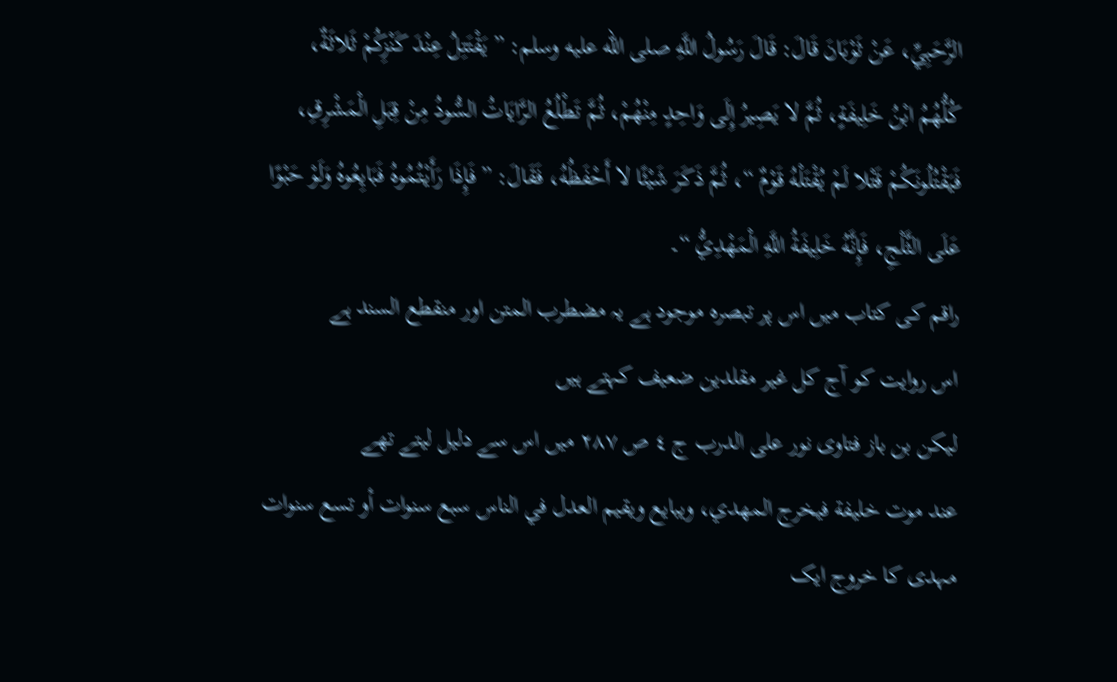الرَّحَبِيِّ، عَنْ ثَوْبَانَ قَالَ: قَالَ رَسُولُ اللَّهِ صلى الله عليه وسلم: ” يَقْتَتِلُ عِنْدَ كَنْزِكُمْ ثَلاثَةٌ، كُلُّهُمُ ابْنُ خَلِيفَةٍ، ثُمَّ لا يَصِيرُ إِلَى وَاحِدٍ مِنْهُمْ، ثُمَّ تَطْلُعُ الرَّايَاتُ السُّودُ مِنْ قِبَلِ الْمَشْرِقِ، فَيَقْتُلُونَكُمْ قَتْلا لَمْ يُقْتَلْهُ قَوْمٌ “، ثُمَّ ذَكَرَ شَيْئًا لا أَحْفَظُهُ، فَقَالَ: ” فَإِذَا رَأَيْتُمُوهُ فَبَايِعُوهُ وَلَوْ حَبْوًا عَلَى الثَّلْجِ، فَإِنَّهُ خَلِيفَةُ اللَّهِ الْمَهْدِيُّ “۔
راقم کی کتاب میں اس پر تبصرہ موجود ہے یہ مضطرب المتن اور منقطع السند ہے
اس روایت کو آج کل غیر مقلدین ضعیف کہتے ہیں
لیکن بن باز فتاوى نور على الدرب ج ٤ ص ٢٨٧ میں اس سے دلیل لیتے تھے
عند موت خليفة فيخرج المهدي، ويبايع ويقيم العدل في الناس سبع سنوات أو تسع سنوات
مہدی کا خروج ایک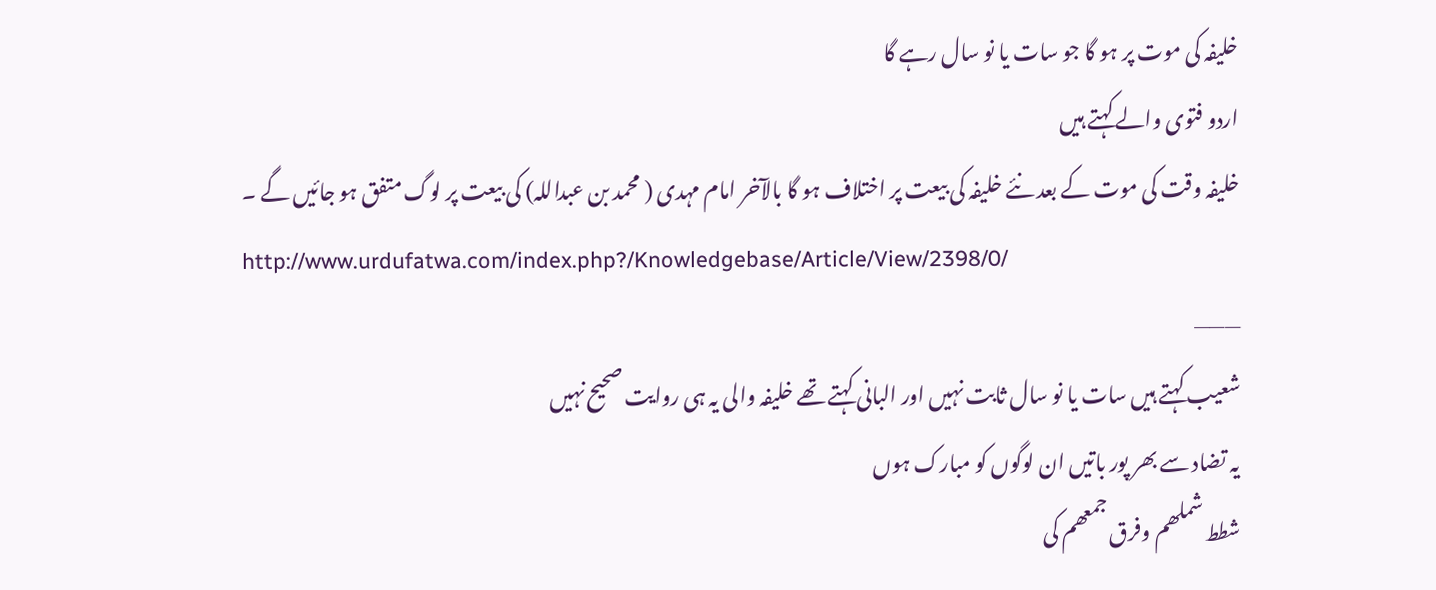خلیفہ کی موت پر ہو گا جو سات یا نو سال رہے گا
اردو فتوی والے کہتے ہیں
خلیفہ وقت کی موت کے بعد نئے خلیفہ کی بیعت پر اختلاف ہو گا بالآخر امام مہدی ( محمد بن عبداللہ) کی بیعت پر لوگ متفق ہو جائیں گے ۔
http://www.urdufatwa.com/index.php?/Knowledgebase/Article/View/2398/0/
———
شعیب کہتے ہیں سات یا نو سال ثابت نہیں اور البانی کہتے تھے خلیفہ والی یہ ہی روایت صحیح نہیں
یہ تضاد سے بھر پور باتیں ان لوگوں کو مبارک ہوں
شطط شملھم وفرق جمعھم کی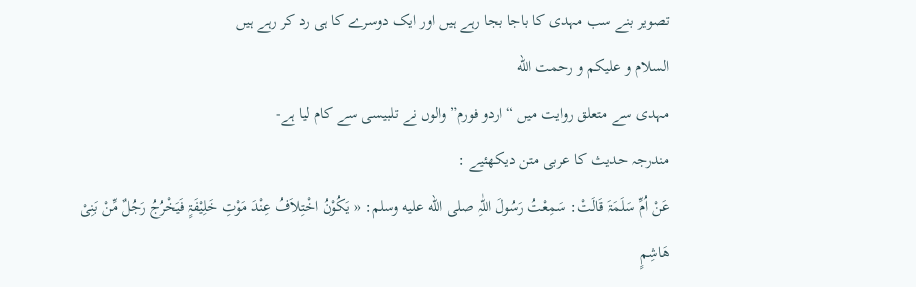تصویر بنے سب مہدی کا باجا بجا رہے ہیں اور ایک دوسرے کا ہی رد کر رہے ہیں
السلام و علیکم و رحمت الله
مہدی سے متعلق روایت میں “اردو فورم” والوں نے تلبیسی سے کام لیا ہے-
مندرجہ حدیث کا عربی متن دیکھئیے :
عَنْ اُمِّ سَلَمَۃَ قَالَتْ: سَمِعْتُ رَسُولَ اللّٰہِ صلى الله عليه وسلم: « یَکُوْنُ اخْتِلاَفُ عِنْدَ مَوْتِ خَلِیْفَۃٍ فَیَخْرُجُ رَجُلٌ مِّنْ بَنِیْ ھَاشِمٍ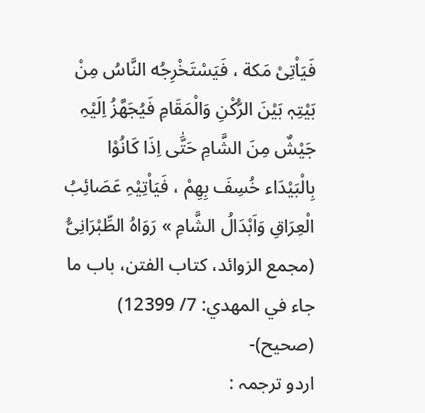فَیَاْتِیْ مَکة ، فَیَسْتَخْرِجُه النَّاسُ مِنْ بَیْتِہٖ بَیْنَ الرُّکْنِ وَالْمَقَامِ فَیُجَھَّزُ اِلَیْہِ جَیْشٌ مِنَ الشَّامِ حَتَّٰی اِذَا کَانُوْا بِالْبَیْدَاء خُسِفَ بِھِمْ ، فَیَاْتِیْہِ عَصَائِبُ الْعِرَاقِ وَاَبْدَالُ الشَّامِ » رَوَاہُ الطِّبْرَانِیُّ (مجمع الزوائد، كتاب الفتن، باب ما جاء في المهدي: 7/ 12399) (صحیح)-
اردو ترجمہ :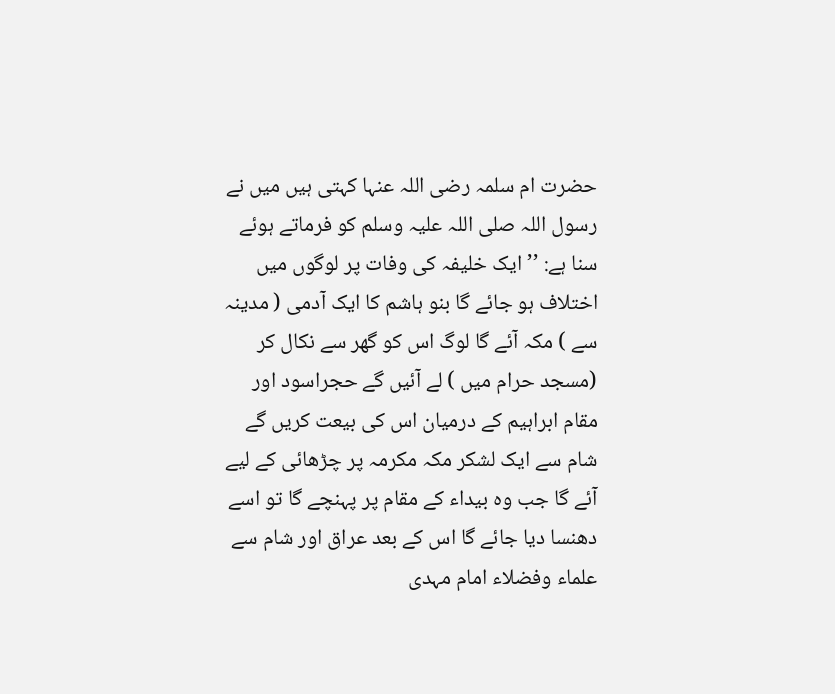حضرت ام سلمہ رضی اللہ عنہا کہتی ہیں میں نے رسول اللہ صلی اللہ علیہ وسلم کو فرماتے ہوئے سنا ہے: ’’ ایک خلیفہ کی وفات پر لوگوں میں اختلاف ہو جائے گا بنو ہاشم کا ایک آدمی ( مدینہ سے ) مکہ آئے گا لوگ اس کو گھر سے نکال کر (مسجد حرام میں ) لے آئیں گے حجراسود اور مقام ابراہیم کے درمیان اس کی بیعت کریں گے شام سے ایک لشکر مکہ مکرمہ پر چڑھائی کے لیے آئے گا جب وہ بیداء کے مقام پر پہنچے گا تو اسے دھنسا دیا جائے گا اس کے بعد عراق اور شام سے علماء وفضلاء امام مہدی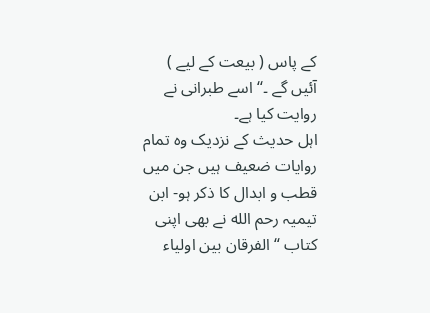کے پاس ( بیعت کے لیے ) آئیں گے ۔‘‘ اسے طبرانی نے روایت کیا ہے۔
اہل حدیث کے نزدیک وہ تمام روایات ضعیف ہیں جن میں قطب و ابدال کا ذکر ہو- ابن تیمیہ رحم الله نے بھی اپنی کتاب “الفرقان بین اولیاء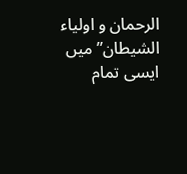الرحمان و اولیاء الشیطان” میں ایسی تمام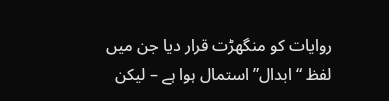روایات کو منگھڑت قرار دیا جن میں لفظ “ابدال” استمال ہوا ہے – لیکن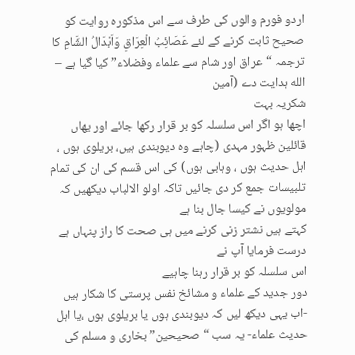اردو فورم والوں کی طرف سے اس مذکورہ روایت کو صحیح ثابت کرنے کے لئے عَصَائِبُ الْعِرَاقِ وَاَبْدَالُ الشَّامِ کا ترجمہ “عراق اور شام سے علماء وفضلاء” کیا گیا ہے –
الله ہدایت دے (آمین
شکریہ بہت
اچھا ہو اگر اس سلسلہ کو بر قرار رکھا جائے اور یھاں قائلین ظہور مہدی (چاہے وہ دیوبندی ہیں، بریلوی ہوں ، اہل حدیث ہوں ، وہابی ہوں) کی اس قسم کی ان کی تمام تلبیسات جمع کر دی جائیں تاکہ اولو الالباب دیکھیں کہ مولویوں نے کیسا جال بنا ہے
کہتے ہیں نشتر زنی کرنے میں ہی صحت کا راز پنہاں ہے
درست فرمایا آپ نے
اس سلسلہ کو بر قرار رہنا چاہیے
دور جدید کے علماء و مشائخ نفس پرستی کا شکار ہیں -اب یہی دیکھ لیں کہ دیوبندی ہوں یا بریلوی ہوں ،یا اہل حدیث علماء- یہ سب “صحیحین” بخاری و مسلم کی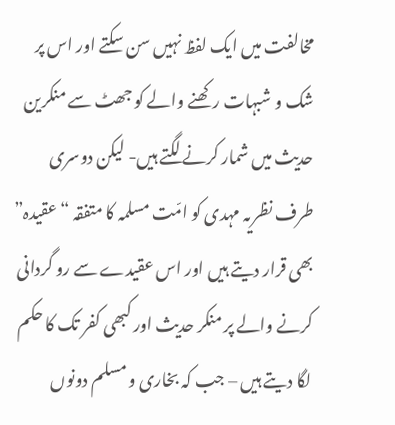مخالفت میں ایک لفظ نہیں سن سکتے اور اس پر شک و شبہات رکھنے والے کو جھٹ سے منکرین حدیث میں شمار کرنے لگتے ہیں- لیکن دوسری طرف نظریہ مہدی کو امّت مسلمہ کا متفقہ “عقیدہ” بھی قرار دیتے ہیں اور اس عقیدے سے رو گردانی کرنے والے پر منکر حدیث اور کبھی کفر تک کا حکم لگا دیتے ہیں – جب کہ بخاری و مسلم دونوں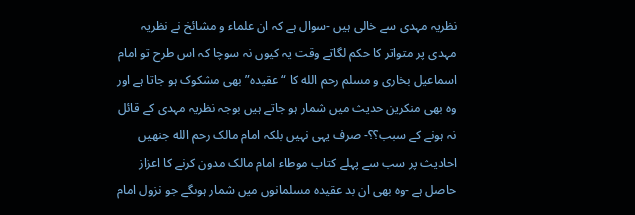نظریہ مہدی سے خالی ہیں -سوال ہے کہ ان علماء و مشائخ نے نظریہ مہدی پر متواتر کا حکم لگاتے وقت یہ کیوں نہ سوچا کہ اس طرح تو امام اسماعیل بخاری و مسلم رحم الله کا “عقیدہ” بھی مشکوک ہو جاتا ہے اور وہ بھی منکرین حدیث میں شمار ہو جاتے ہیں بوجہ نظریہ مہدی کے قائل نہ ہونے کے سبب؟؟- صرف یہی نہیں بلکہ امام مالک رحم الله جنھیں احادیث پر سب سے پہلے کتاب موطاء امام مالک مدون کرنے کا اعزاز حاصل ہے -وہ بھی ان بد عقیدہ مسلمانوں میں شمار ہوںگے جو نزول امام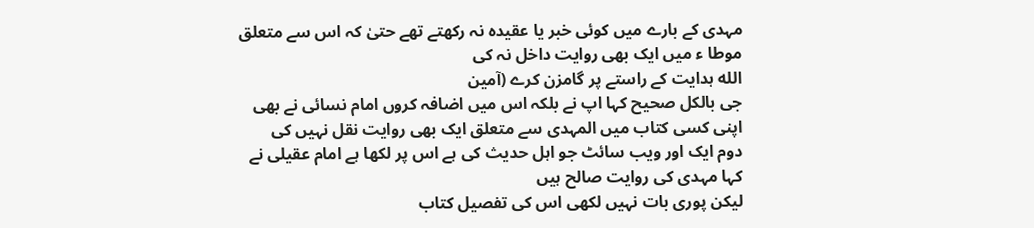مہدی کے بارے میں کوئی خبر یا عقیدہ نہ رکھتے تھے حتیٰ کہ اس سے متعلق موطا ء میں ایک بھی روایت داخل نہ کی
الله ہدایت کے راستے پر گامزن کرے (آمین
جی بالکل صحیح کہا اپ نے بلکہ اس میں اضافہ کروں امام نسائی نے بھی اپنی کسی کتاب میں المہدی سے متعلق ایک بھی روایت نقل نہیں کی
دوم ایک اور ویب سائٹ جو اہل حدیث کی ہے اس پر لکھا ہے امام عقیلی نے کہا مہدی کی روایت صالح ہیں
لیکن پوری بات نہیں لکھی اس کی تفصیل کتاب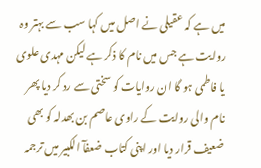میں ہے کہ عقیلی نے اصل میں کہا سب سے بہتر وہ روایت ہے جس میں نام کا ذکر ہے لیکن مہدی علوی یا فاطمی ہو گا ان روایات کو سختی سے رد کر دیا پھر نام والی روایت کے راوی عاصم بن بھدلہ کو بھی ضعیف قرار دیا اور اپنی کتاب ضعفآ الکبیر میں ترجمہ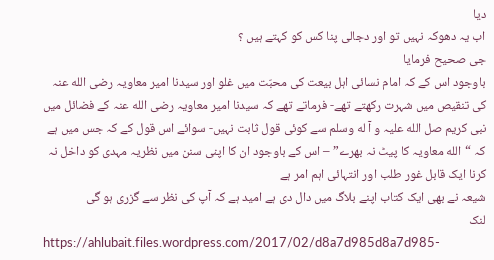دیا
اب یہ دھوکہ نہیں تو اور دجالی پنا کس کو کہتے ہیں ؟
جی صحیح فرمایا
باوجود اس کے کہ امام نسائی اہل بیعت کی محبّت میں غلو اور سیدنا امیر معاویہ رضی الله عنہ کی تنقیص میں شہرت رکھتے تھے- فرماتے تھے کہ سیدنا امیر معاویہ رضی الله عنہ کے فضائل میں نبی کریم صل الله علیہ و آ له وسلم سے کوئی قول ثابت نہیں- سوائے اس قول کے کہ جس میں ہے کہ “الله معاویہ کا پیٹ نہ بھرے” – اس کے باوجود ان کا اپنی سنن میں نظریہ مہدی کو داخل نہ کرنا ایک قابل غور طلب اور انتہائی اہم امر ہے
شیعہ نے بھی ایک کتاب اپنے بلاگ میں دال دی ہے امید ہے کہ آپ کی نظر سے گزری ہو گی
لنک
https://ahlubait.files.wordpress.com/2017/02/d8a7d985d8a7d985-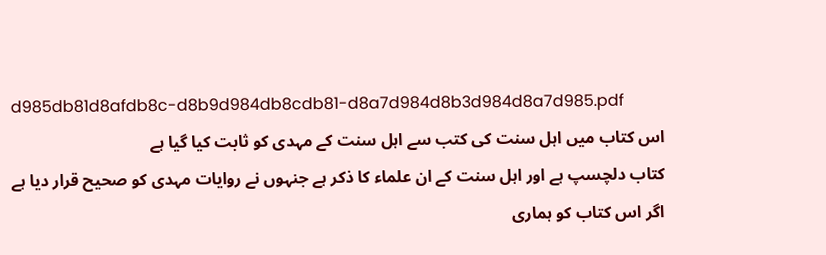d985db81d8afdb8c-d8b9d984db8cdb81-d8a7d984d8b3d984d8a7d985.pdf
اس کتاب میں اہل سنت کی کتب سے اہل سنت کے مہدی کو ثابت کیا گیا ہے
کتاب دلچسپ ہے اور اہل سنت کے ان علماء کا ذکر ہے جنہوں نے روایات مہدی کو صحیح قرار دیا ہے
اگر اس کتاب کو ہماری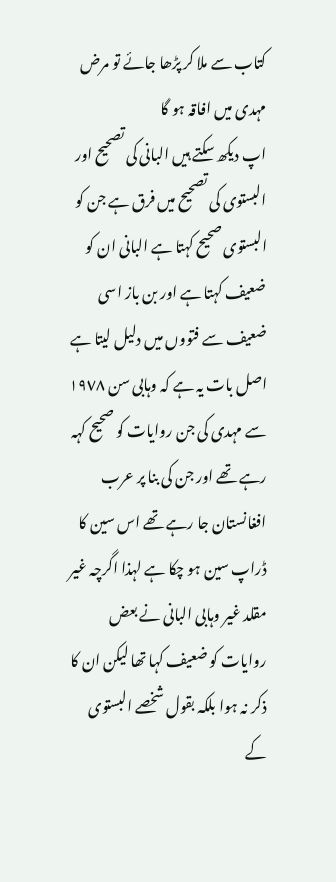کتاب سے ملا کر پڑھا جائے تو مرض مہدی میں افاقہ ہو گا
اپ دیکھ سکتے ہیں البانی کی تصحیح اور البستوی کی تصحیح میں فرق ہے جن کو البستوی صحیح کہتا ہے البانی ان کو ضعیف کہتا ہے اور بن باز اسی ضعیف سے فتووں میں دلیل لیتا ہے
اصل بات یہ ہے کہ وہابی سن ١٩٧٨ سے مہدی کی جن روایات کو صحیح کہہ رہے تھے اور جن کی بنا پر عرب افغانستان جا رہے تھے اس سین کا ڈراپ سین ہو چکا ہے لہذا اگرچہ غیر مقلد غیر وہابی البانی نے بعض روایات کو ضعیف کہا تھا لیکن ان کا ذکر نہ ہوا بلکہ بقول شخصے البستوی کے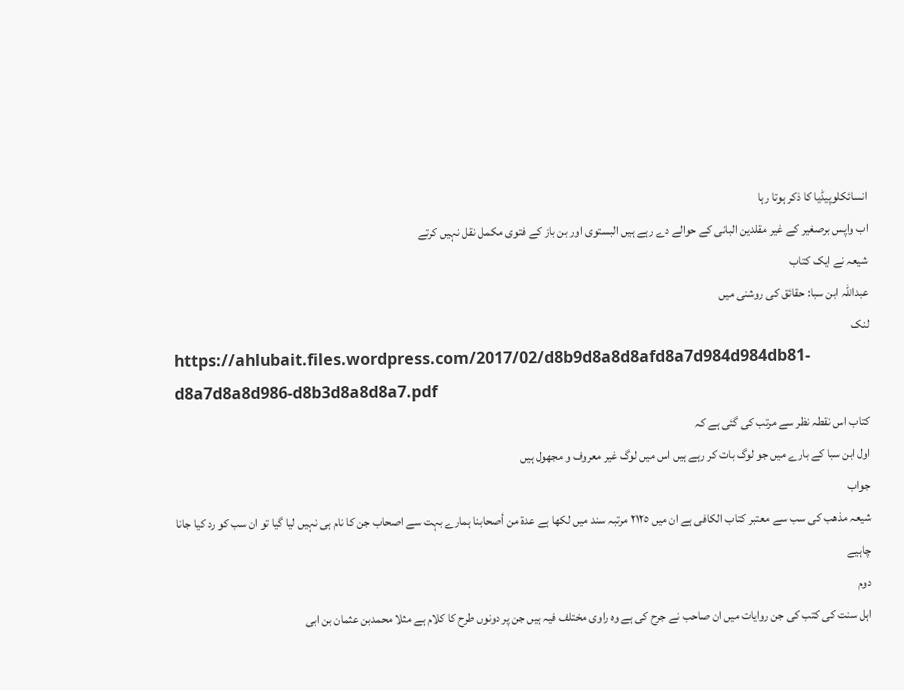انسائکلوپیڈیا کا ذکر ہوتا رہا
اب واپس برصغیر کے غیر مقلدین البانی کے حوالے دے رہے ہیں البستوی اور بن باز کے فتوی مکمل نقل نہیں کرتے
شیعہ نے ایک کتاب
عبداللہ ابن سبا: حقائق کی روشنی میں
لنک
https://ahlubait.files.wordpress.com/2017/02/d8b9d8a8d8afd8a7d984d984db81-d8a7d8a8d986-d8b3d8a8d8a7.pdf
کتاب اس نقطہ نظر سے مرتب کی گئی ہے کہ
اول ابن سبا کے بارے میں جو لوگ بات کر رہے ہیں اس میں لوگ غیر معروف و مجھول ہیں
جواب
شیعہ مذھب کی سب سے معتبر کتاب الکافی ہے ان میں ٢١٢٥ مرتبہ سند میں لکھا ہے عدة من أصحابنا ہمارے بہت سے اصحاب جن کا نام ہی نہیں لیا گیا تو ان سب کو رد کیا جانا چاہیے
دوم
اہل سنت کی کتب کی جن روایات میں ان صاحب نے جرح کی ہے وہ راوی مختلف فیہ ہیں جن پر دونوں طرح کا کلام ہے مثلا محمدبن عثمان بن ابی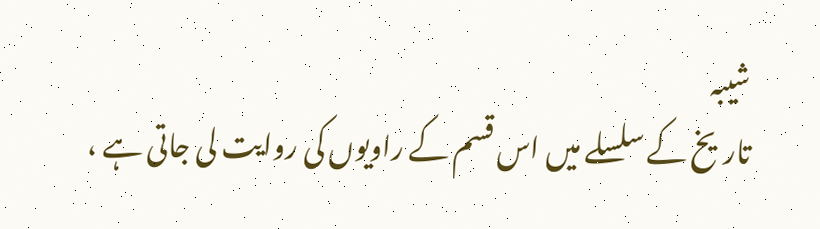شیبہ
تاریخ کے سلسلے میں اس قسم کے راویوں کی روایت لی جاتی ہے ،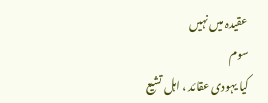عقیدہ میں نہیں
سوم
کیا یہودی عقائد ، اہل تشیع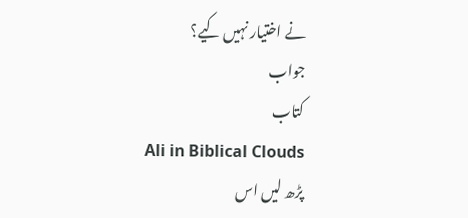نے اختیار نہیں کیے؟
جواب
کتاب
Ali in Biblical Clouds
پڑھ لیں اس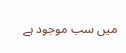میں سب موجود ہے